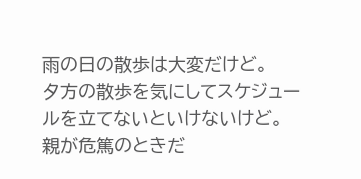雨の日の散歩は大変だけど。
夕方の散歩を気にしてスケジュールを立てないといけないけど。
親が危篤のときだ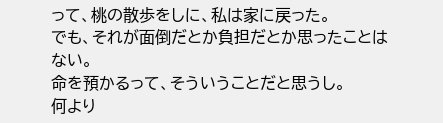って、桃の散歩をしに、私は家に戻った。
でも、それが面倒だとか負担だとか思ったことはない。
命を預かるって、そういうことだと思うし。
何より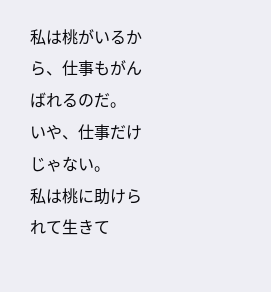私は桃がいるから、仕事もがんばれるのだ。
いや、仕事だけじゃない。
私は桃に助けられて生きて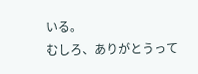いる。
むしろ、ありがとうって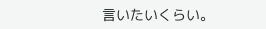言いたいくらい。